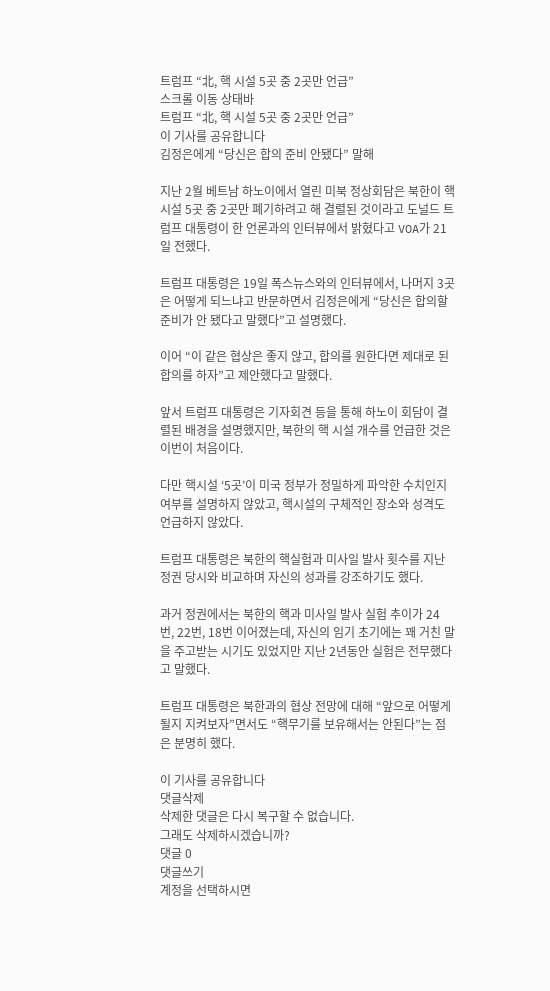트럼프 “北, 핵 시설 5곳 중 2곳만 언급”
스크롤 이동 상태바
트럼프 “北, 핵 시설 5곳 중 2곳만 언급”
이 기사를 공유합니다
김정은에게 “당신은 합의 준비 안됐다” 말해

지난 2월 베트남 하노이에서 열린 미북 정상회담은 북한이 핵 시설 5곳 중 2곳만 폐기하려고 해 결렬된 것이라고 도널드 트럼프 대통령이 한 언론과의 인터뷰에서 밝혔다고 VOA가 21일 전했다.

트럼프 대통령은 19일 폭스뉴스와의 인터뷰에서, 나머지 3곳은 어떻게 되느냐고 반문하면서 김정은에게 “당신은 합의할 준비가 안 됐다고 말했다”고 설명했다.

이어 “이 같은 협상은 좋지 않고, 합의를 원한다면 제대로 된 합의를 하자”고 제안했다고 말했다.

앞서 트럼프 대통령은 기자회견 등을 통해 하노이 회담이 결렬된 배경을 설명했지만, 북한의 핵 시설 개수를 언급한 것은 이번이 처음이다.

다만 핵시설 ‘5곳’이 미국 정부가 정밀하게 파악한 수치인지 여부를 설명하지 않았고, 핵시설의 구체적인 장소와 성격도 언급하지 않았다.

트럼프 대통령은 북한의 핵실험과 미사일 발사 횟수를 지난 정권 당시와 비교하며 자신의 성과를 강조하기도 했다.

과거 정권에서는 북한의 핵과 미사일 발사 실험 추이가 24 번, 22번, 18번 이어졌는데, 자신의 임기 초기에는 꽤 거친 말을 주고받는 시기도 있었지만 지난 2년동안 실험은 전무했다고 말했다.

트럼프 대통령은 북한과의 협상 전망에 대해 “앞으로 어떻게 될지 지켜보자”면서도 “핵무기를 보유해서는 안된다”는 점은 분명히 했다.

이 기사를 공유합니다
댓글삭제
삭제한 댓글은 다시 복구할 수 없습니다.
그래도 삭제하시겠습니까?
댓글 0
댓글쓰기
계정을 선택하시면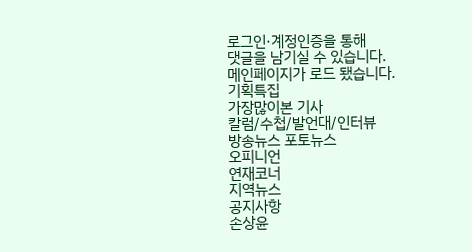로그인·계정인증을 통해
댓글을 남기실 수 있습니다.
메인페이지가 로드 됐습니다.
기획특집
가장많이본 기사
칼럼/수첩/발언대/인터뷰
방송뉴스 포토뉴스
오피니언
연재코너
지역뉴스
공지사항
손상윤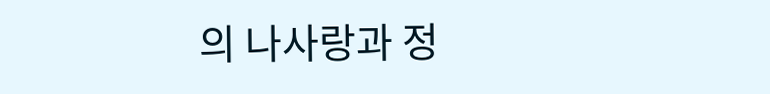의 나사랑과 정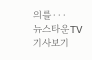의를···
뉴스타운TV 기사보기